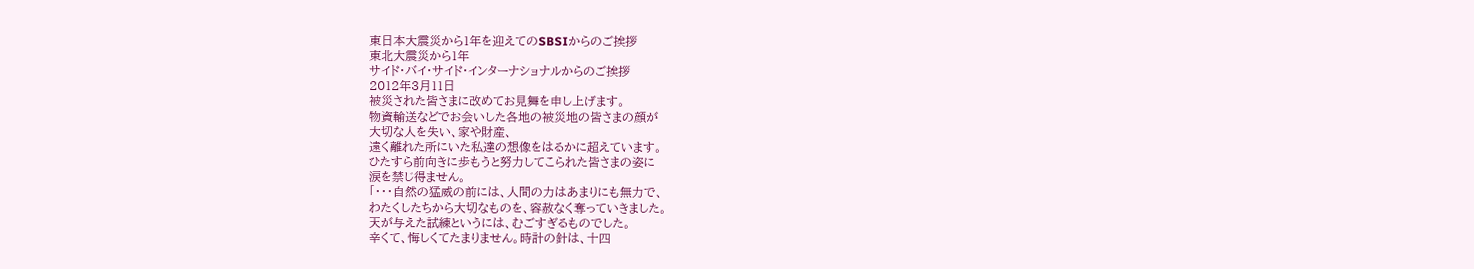東日本大震災から1年を迎えてのSBSIからのご挨拶
東北大震災から1年
サイド・バイ・サイド・インターナショナルからのご挨拶
2012年3月11日
被災された皆さまに改めてお見舞を申し上げます。
物資輸送などでお会いした各地の被災地の皆さまの顔が
大切な人を失い、家や財産、
遠く離れた所にいた私達の想像をはるかに超えています。
ひたすら前向きに歩もうと努力してこられた皆さまの姿に
涙を禁じ得ません。
「・・・自然の猛威の前には、人間の力はあまりにも無力で、
わたくしたちから大切なものを、容赦なく奪っていきました。
天が与えた試練というには、むごすぎるものでした。
辛くて、悔しくてたまりません。時計の針は、十四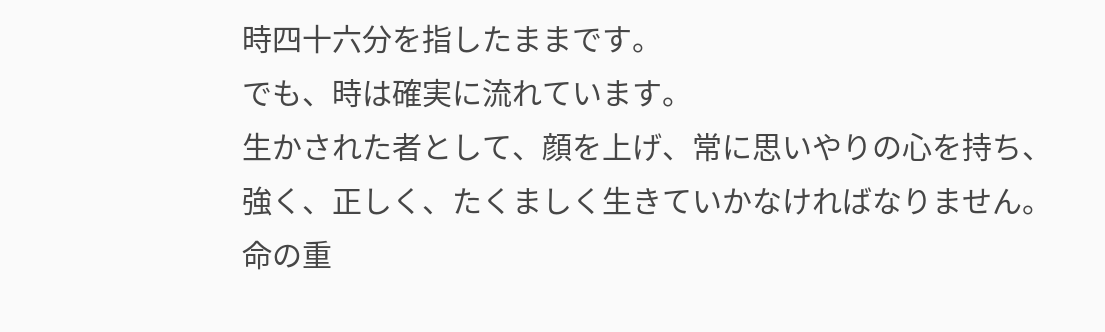時四十六分を指したままです。
でも、時は確実に流れています。
生かされた者として、顔を上げ、常に思いやりの心を持ち、
強く、正しく、たくましく生きていかなければなりません。命の重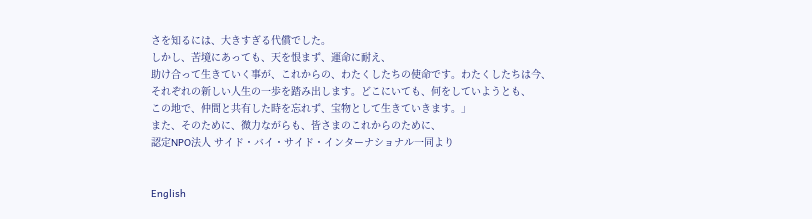さを知るには、大きすぎる代償でした。
しかし、苦境にあっても、天を恨まず、運命に耐え、
助け合って生きていく事が、これからの、わたくしたちの使命です。わたくしたちは今、
それぞれの新しい人生の一歩を踏み出します。どこにいても、何をしていようとも、
この地で、仲間と共有した時を忘れず、宝物として生きていきます。」
また、そのために、微力ながらも、皆さまのこれからのために、
認定NPO法人 サイド・バイ・サイド・インターナショナル一同より


English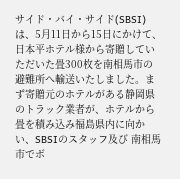サイド・バイ・サイド(SBSI)は、5月11日から15日にかけて、日本平ホテル様から寄贈していただいた畳300枚を南相馬市の避難所へ輸送いたしました。まず寄贈元のホテルがある静岡県のトラック業者が、ホテルから畳を積み込み福島県内に向かい、SBSIのスタッフ及び 南相馬市でボ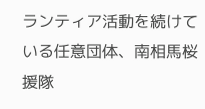ランティア活動を続けている任意団体、南相馬桜援隊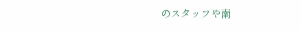のスタッフや南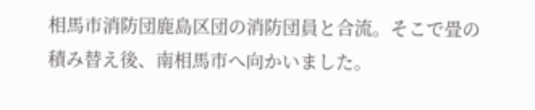相馬市消防団鹿島区団の消防団員と合流。そこで畳の積み替え後、南相馬市へ向かいました。